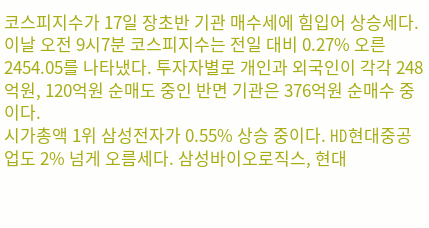코스피지수가 17일 장초반 기관 매수세에 힘입어 상승세다.
이날 오전 9시7분 코스피지수는 전일 대비 0.27% 오른 2454.05를 나타냈다. 투자자별로 개인과 외국인이 각각 248억원, 120억원 순매도 중인 반면 기관은 376억원 순매수 중이다.
시가총액 1위 삼성전자가 0.55% 상승 중이다. HD현대중공업도 2% 넘게 오름세다. 삼성바이오로직스, 현대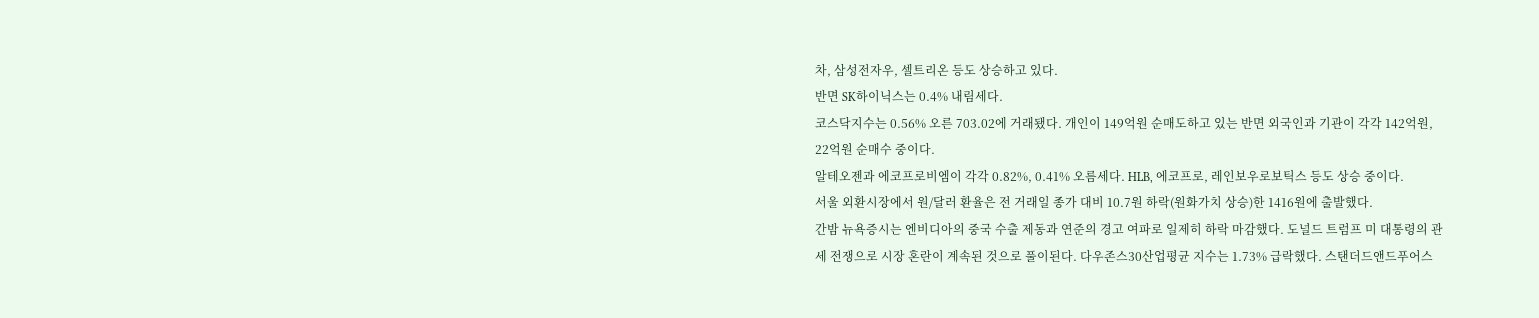차, 삼성전자우, 셀트리온 등도 상승하고 있다.
반면 SK하이닉스는 0.4% 내림세다.
코스닥지수는 0.56% 오른 703.02에 거래됐다. 개인이 149억원 순매도하고 있는 반면 외국인과 기관이 각각 142억원, 22억원 순매수 중이다.
알테오젠과 에코프로비엠이 각각 0.82%, 0.41% 오름세다. HLB, 에코프로, 레인보우로보틱스 등도 상승 중이다.
서울 외환시장에서 원/달러 환율은 전 거래일 종가 대비 10.7원 하락(원화가치 상승)한 1416원에 출발했다.
간밤 뉴욕증시는 엔비디아의 중국 수출 제동과 연준의 경고 여파로 일제히 하락 마감했다. 도널드 트럼프 미 대통령의 관세 전쟁으로 시장 혼란이 계속된 것으로 풀이된다. 다우존스30산업평균 지수는 1.73% 급락했다. 스탠더드앤드푸어스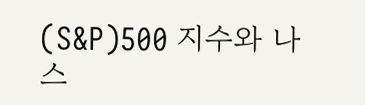(S&P)500 지수와 나스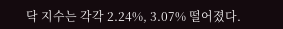닥 지수는 각각 2.24%, 3.07% 떨어졌다.